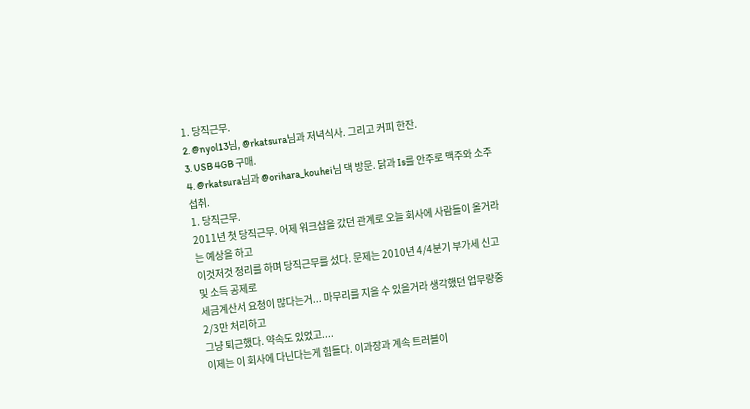1. 당직근무.
2. @nyol13님, @rkatsura님과 저녁식사. 그리고 커피 한잔.
3. USB 4GB 구매.
4. @rkatsura님과 @orihara_kouhei님 댁 방문. 닭과 Is를 안주로 맥주와 소주 섭취.
1. 당직근무.
2011년 첫 당직근무. 어제 워크샵을 갔던 관계로 오늘 회사에 사람들이 올거라는 예상을 하고
이것저것 정리를 하며 당직근무를 섰다. 문제는 2010년 4/4분기 부가세 신고 및 소득 공제로
세금계산서 요청이 많다는거... 마무리를 지을 수 있을거라 생각했던 업무량중 2/3만 처리하고
그냥 퇴근했다. 약속도 있었고....
이제는 이 회사에 다닌다는게 힘들다. 이과장과 계속 트러블이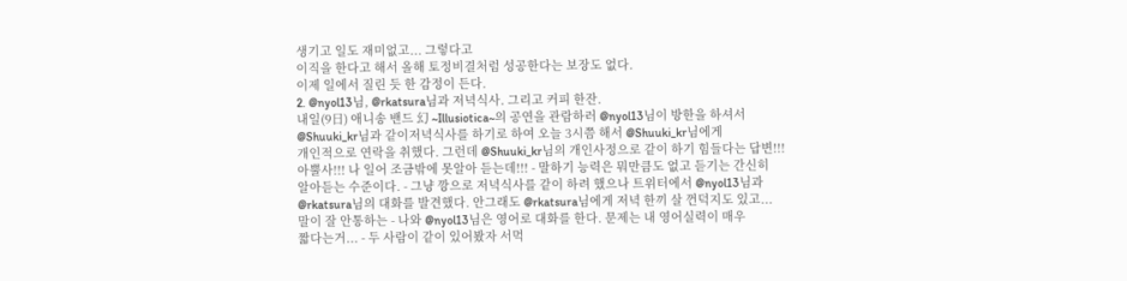생기고 일도 재미없고... 그렇다고
이직을 한다고 해서 올해 토정비결처럼 성공한다는 보장도 없다.
이제 일에서 질린 듯 한 감정이 든다.
2. @nyol13님, @rkatsura님과 저녁식사. 그리고 커피 한잔.
내일(9日) 애니송 밴드 幻 ~Illusiotica~의 공연을 관람하러 @nyol13님이 방한을 하셔서
@Shuuki_kr님과 같이저녁식사를 하기로 하여 오늘 3시쯤 해서 @Shuuki_kr님에게
개인적으로 연락을 취했다. 그런데 @Shuuki_kr님의 개인사정으로 같이 하기 힘들다는 답변!!!
아뿔사!!! 나 일어 조금밖에 못알아 듣는데!!! - 말하기 능력은 뭐만큼도 없고 듣기는 간신히
알아듣는 수준이다. - 그냥 깡으로 저녁식사를 같이 하려 했으나 트위터에서 @nyol13님과
@rkatsura님의 대화를 발견했다. 안그래도 @rkatsura님에게 저녁 한끼 살 껀덕지도 있고...
말이 잘 안통하는 - 나와 @nyol13님은 영어로 대화를 한다. 문제는 내 영어실력이 매우
짧다는거... - 두 사람이 같이 있어봤자 서먹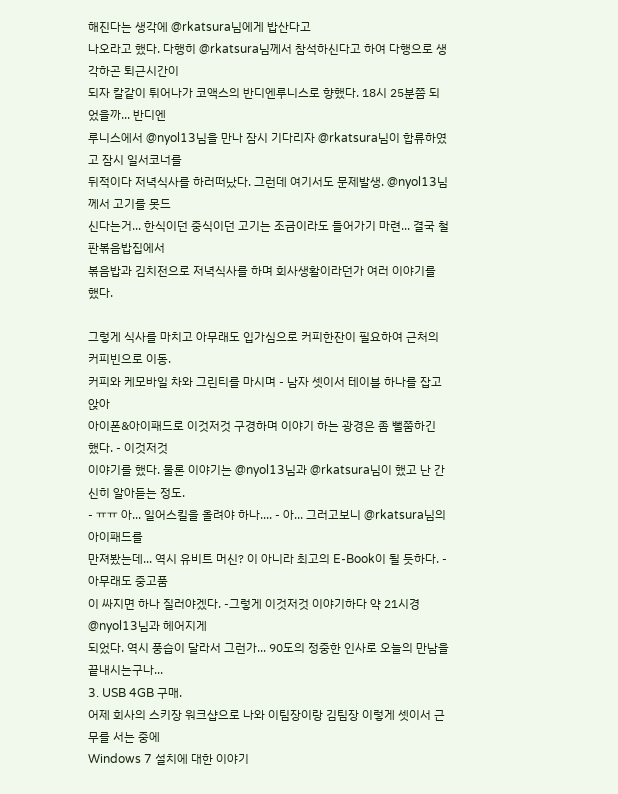해진다는 생각에 @rkatsura님에게 밥산다고
나오라고 했다. 다행히 @rkatsura님께서 참석하신다고 하여 다행으로 생각하곤 퇴근시간이
되자 칼같이 튀어나가 코액스의 반디엔루니스로 향했다. 18시 25분쯤 되었을까... 반디엔
루니스에서 @nyol13님을 만나 잠시 기다리자 @rkatsura님이 합류하였고 잠시 일서코너를
뒤적이다 저녁식사를 하러떠났다. 그런데 여기서도 문제발생. @nyol13님께서 고기를 못드
신다는거... 한식이던 중식이던 고기는 조금이라도 들어가기 마련... 결국 철판볶음밥집에서
볶음밥과 김치전으로 저녁식사를 하며 회사생활이라던가 여러 이야기를 했다.

그렇게 식사를 마치고 아무래도 입가심으로 커피한잔이 필요하여 근처의 커피빈으로 이동.
커피와 케모바일 차와 그린티를 마시며 - 남자 셋이서 테이블 하나를 잡고 앉아
아이폰&아이패드로 이것저것 구경하며 이야기 하는 광경은 좀 뻘쭘하긴 했다. - 이것저것
이야기를 했다. 물론 이야기는 @nyol13님과 @rkatsura님이 했고 난 간신히 알아듣는 정도.
- ㅠㅠ 아... 일어스킬을 올려야 하나.... - 아... 그러고보니 @rkatsura님의 아이패드를
만져봤는데... 역시 유비트 머신? 이 아니라 최고의 E-Book이 될 듯하다. - 아무래도 중고품
이 싸지면 하나 질러야겠다. -그렇게 이것저것 이야기하다 약 21시경 @nyol13님과 헤어지게
되었다. 역시 풍습이 달라서 그런가... 90도의 정중한 인사로 오늘의 만남을 끝내시는구나...
3. USB 4GB 구매.
어제 회사의 스키장 워크샵으로 나와 이팀장이랑 김팀장 이렇게 셋이서 근무를 서는 중에
Windows 7 설치에 대한 이야기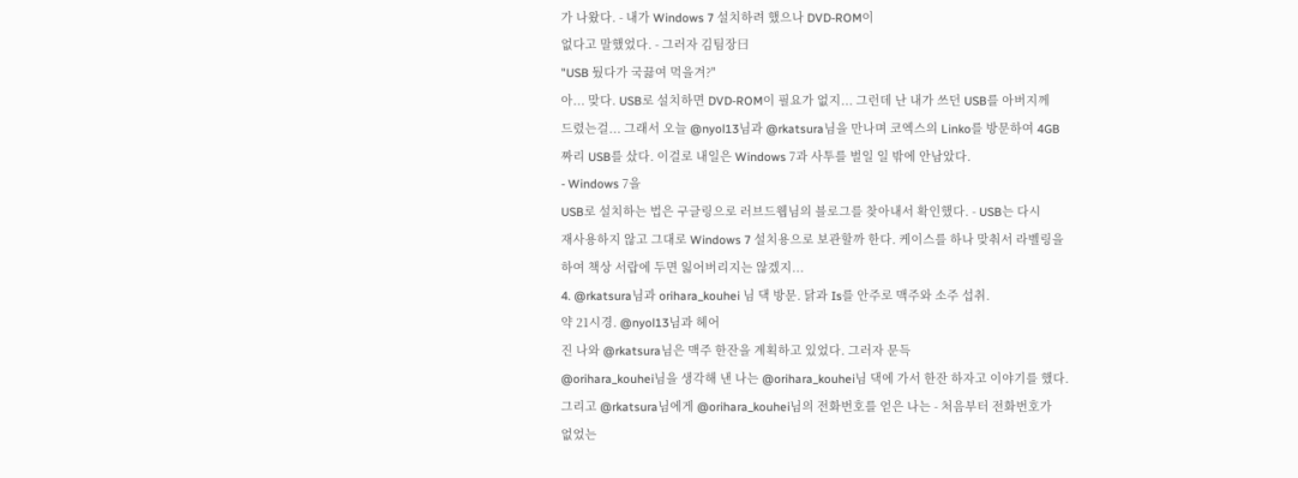가 나왔다. - 내가 Windows 7 설치하려 했으나 DVD-ROM이
없다고 말했었다. - 그러자 김팀장曰
"USB 뒀다가 국끓여 먹을겨?"
아... 맞다. USB로 설치하면 DVD-ROM이 필요가 없지... 그런데 난 내가 쓰던 USB를 아버지께
드렸는걸... 그래서 오늘 @nyol13님과 @rkatsura님을 만나며 코엑스의 Linko를 방문하여 4GB
짜리 USB를 샀다. 이걸로 내일은 Windows 7과 사투를 벌일 일 밖에 안남았다.
- Windows 7을
USB로 설치하는 법은 구글링으로 러브드웹님의 블로그를 찾아내서 확인했다. - USB는 다시
재사용하지 않고 그대로 Windows 7 설치용으로 보관할까 한다. 케이스를 하나 맞춰서 라벨링을
하여 책상 서랍에 두면 잃어버리지는 않겠지...
4. @rkatsura님과 orihara_kouhei 님 댁 방문. 닭과 Is를 안주로 맥주와 소주 섭취.
약 21시경. @nyol13님과 헤어
진 나와 @rkatsura님은 맥주 한잔을 계획하고 있었다. 그러자 문득
@orihara_kouhei님을 생각해 낸 나는 @orihara_kouhei님 댁에 가서 한잔 하자고 이야기를 했다.
그리고 @rkatsura님에게 @orihara_kouhei님의 전화번호를 얻은 나는 - 처음부터 전화번호가
없었는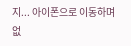지... 아이폰으로 이동하며 없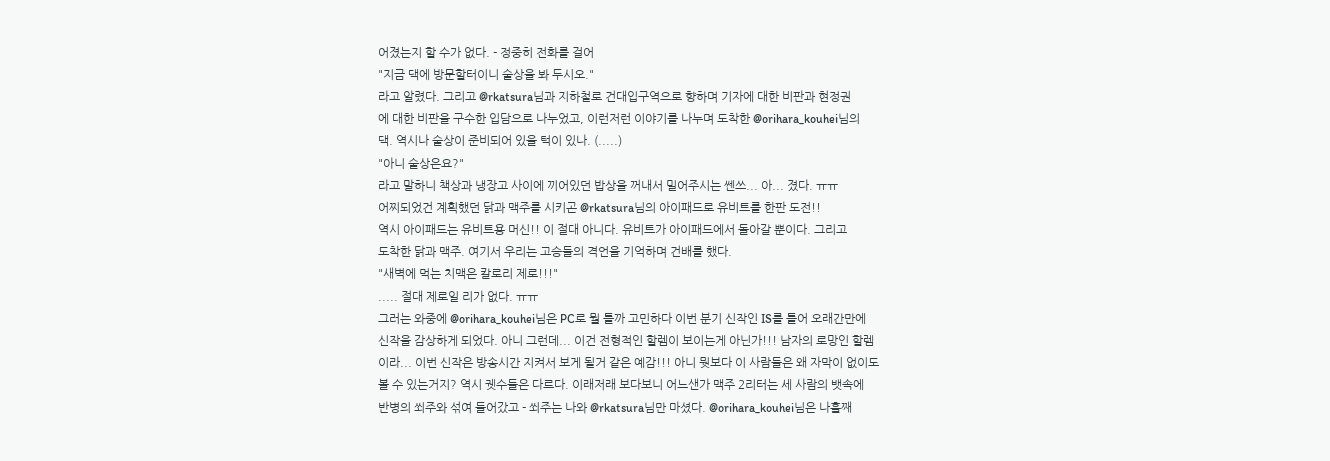어졌는지 할 수가 없다. - 정중히 전화를 걸어
"지금 댁에 방문할터이니 술상을 봐 두시오."
라고 알렸다. 그리고 @rkatsura님과 지하철로 건대입구역으로 향하며 기자에 대한 비판과 현정권
에 대한 비판을 구수한 입담으로 나누었고, 이런저런 이야기를 나누며 도착한 @orihara_kouhei님의
댁. 역시나 술상이 준비되어 있을 턱이 있나. (.....)
"아니 술상은요?"
라고 말하니 책상과 냉장고 사이에 끼어있던 밥상을 꺼내서 밀어주시는 쎈쓰... 아... 졌다. ㅠㅠ
어찌되었건 계획했던 닭과 맥주를 시키곤 @rkatsura님의 아이패드로 유비트를 한판 도전!!
역시 아이패드는 유비트용 머신!! 이 절대 아니다. 유비트가 아이패드에서 돌아갈 뿐이다. 그리고
도착한 닭과 맥주. 여기서 우리는 고승들의 격언을 기억하며 건배를 했다.
"새벽에 먹는 치맥은 칼로리 제로!!!"
..... 절대 제로일 리가 없다. ㅠㅠ
그러는 와중에 @orihara_kouhei님은 PC로 뭘 틀까 고민하다 이번 분기 신작인 IS를 틀어 오래간만에
신작을 감상하게 되었다. 아니 그런데... 이건 전형적인 할렘이 보이는게 아닌가!!! 남자의 로망인 할렘
이라... 이번 신작은 방송시간 지켜서 보게 될거 같은 예감!!! 아니 뭣보다 이 사람들은 왜 자막이 없이도
볼 수 있는거지? 역시 궷수들은 다르다. 이래저래 보다보니 어느샌가 맥주 2리터는 세 사람의 뱃속에
반병의 쐬주와 섞여 들어갔고 - 쐬주는 나와 @rkatsura님만 마셨다. @orihara_kouhei님은 나흘째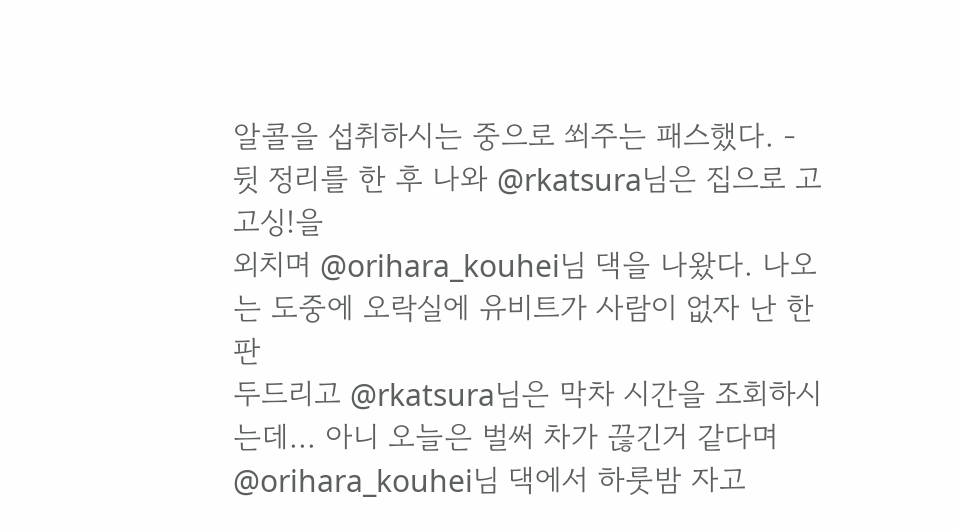알콜을 섭취하시는 중으로 쐬주는 패스했다. - 뒷 정리를 한 후 나와 @rkatsura님은 집으로 고고싱!을
외치며 @orihara_kouhei님 댁을 나왔다. 나오는 도중에 오락실에 유비트가 사람이 없자 난 한판
두드리고 @rkatsura님은 막차 시간을 조회하시는데... 아니 오늘은 벌써 차가 끊긴거 같다며
@orihara_kouhei님 댁에서 하룻밤 자고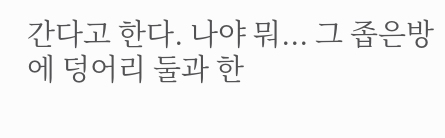간다고 한다. 나야 뭐... 그 좁은방에 덩어리 둘과 한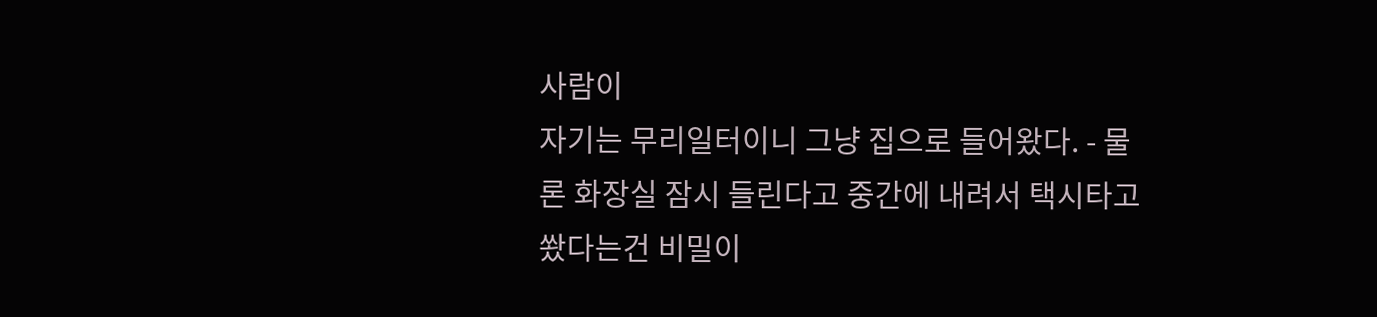사람이
자기는 무리일터이니 그냥 집으로 들어왔다. - 물론 화장실 잠시 들린다고 중간에 내려서 택시타고
쐈다는건 비밀이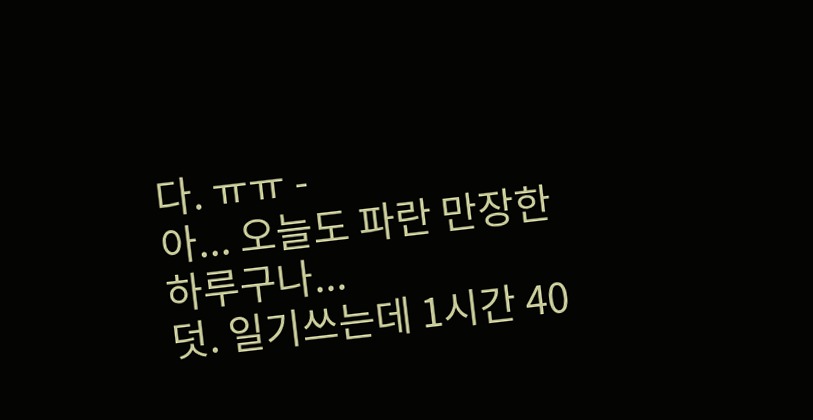다. ㅠㅠ -
아... 오늘도 파란 만장한 하루구나...
덧. 일기쓰는데 1시간 40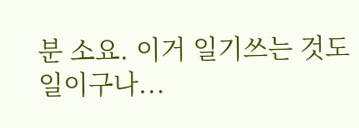분 소요. 이거 일기쓰는 것도 일이구나...